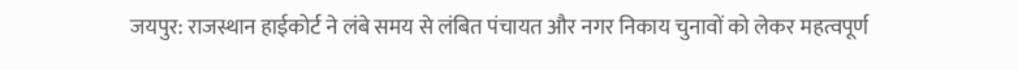जयपुर: राजस्थान हाईकोर्ट ने लंबे समय से लंबित पंचायत और नगर निकाय चुनावों को लेकर महत्वपूर्ण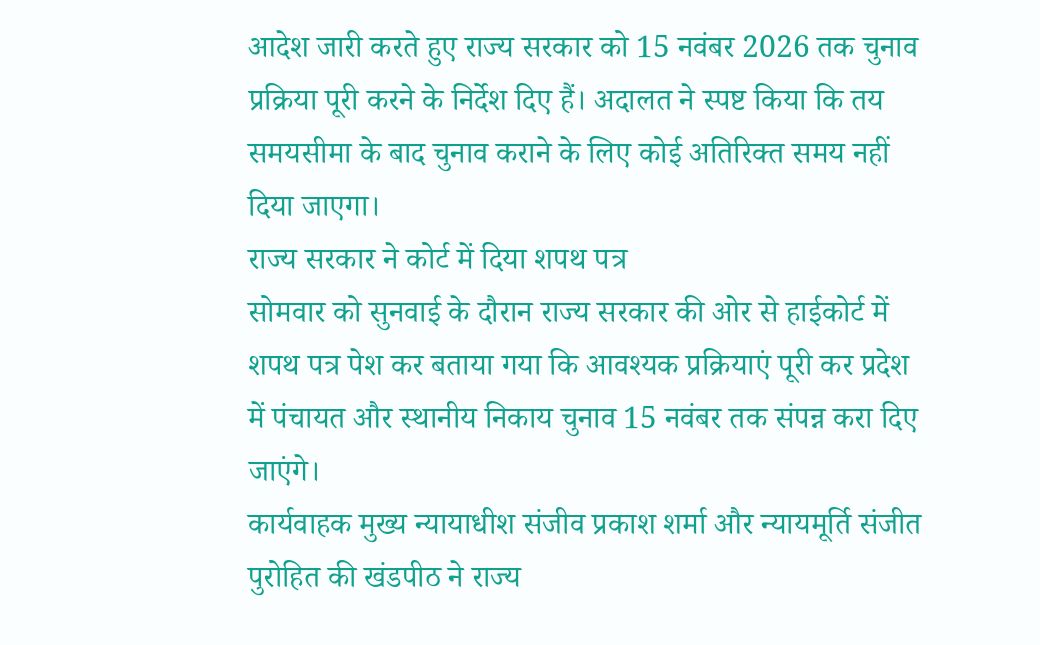आदेश जारी करते हुए राज्य सरकार को 15 नवंबर 2026 तक चुनाव प्रक्रिया पूरी करने के निर्देश दिए हैं। अदालत ने स्पष्ट किया कि तय समयसीमा के बाद चुनाव कराने के लिए कोई अतिरिक्त समय नहीं दिया जाएगा।
राज्य सरकार ने कोर्ट में दिया शपथ पत्र
सोमवार को सुनवाई के दौरान राज्य सरकार की ओर से हाईकोर्ट में शपथ पत्र पेश कर बताया गया कि आवश्यक प्रक्रियाएं पूरी कर प्रदेश में पंचायत और स्थानीय निकाय चुनाव 15 नवंबर तक संपन्न करा दिए जाएंगे।
कार्यवाहक मुख्य न्यायाधीश संजीव प्रकाश शर्मा और न्यायमूर्ति संजीत पुरोहित की खंडपीठ ने राज्य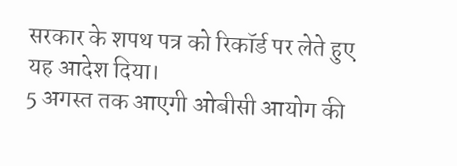सरकार के शपथ पत्र को रिकॉर्ड पर लेते हुए यह आदेश दिया।
5 अगस्त तक आएगी ओबीसी आयोग की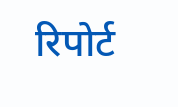रिपोर्ट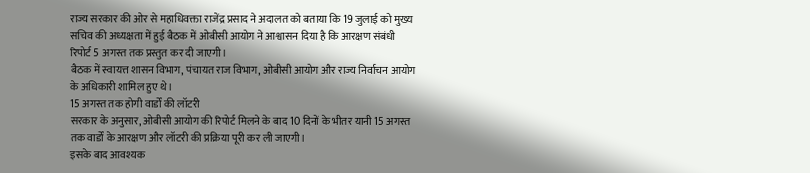राज्य सरकार की ओर से महाधिवक्ता राजेंद्र प्रसाद ने अदालत को बताया कि 19 जुलाई को मुख्य सचिव की अध्यक्षता में हुई बैठक में ओबीसी आयोग ने आश्वासन दिया है कि आरक्षण संबंधी रिपोर्ट 5 अगस्त तक प्रस्तुत कर दी जाएगी।
बैठक में स्वायत्त शासन विभाग, पंचायत राज विभाग, ओबीसी आयोग और राज्य निर्वाचन आयोग के अधिकारी शामिल हुए थे।
15 अगस्त तक होगी वार्डों की लॉटरी
सरकार के अनुसार, ओबीसी आयोग की रिपोर्ट मिलने के बाद 10 दिनों के भीतर यानी 15 अगस्त तक वार्डों के आरक्षण और लॉटरी की प्रक्रिया पूरी कर ली जाएगी।
इसके बाद आवश्यक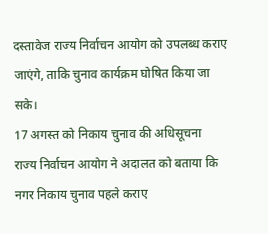दस्तावेज राज्य निर्वाचन आयोग को उपलब्ध कराए जाएंगे, ताकि चुनाव कार्यक्रम घोषित किया जा सके।
17 अगस्त को निकाय चुनाव की अधिसूचना
राज्य निर्वाचन आयोग ने अदालत को बताया कि नगर निकाय चुनाव पहले कराए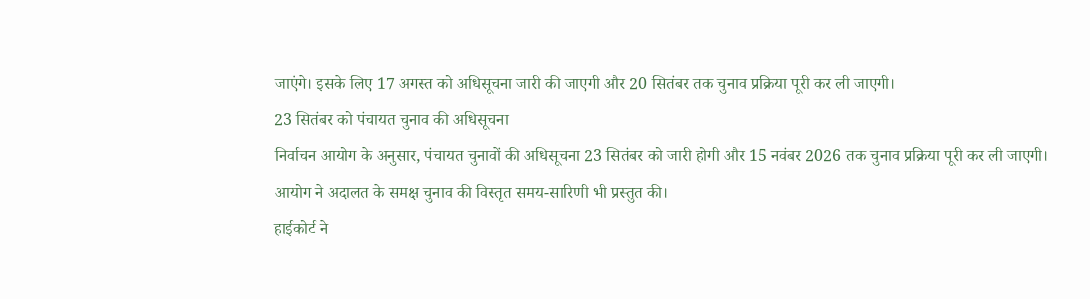जाएंगे। इसके लिए 17 अगस्त को अधिसूचना जारी की जाएगी और 20 सितंबर तक चुनाव प्रक्रिया पूरी कर ली जाएगी।
23 सितंबर को पंचायत चुनाव की अधिसूचना
निर्वाचन आयोग के अनुसार, पंचायत चुनावों की अधिसूचना 23 सितंबर को जारी होगी और 15 नवंबर 2026 तक चुनाव प्रक्रिया पूरी कर ली जाएगी।
आयोग ने अदालत के समक्ष चुनाव की विस्तृत समय-सारिणी भी प्रस्तुत की।
हाईकोर्ट ने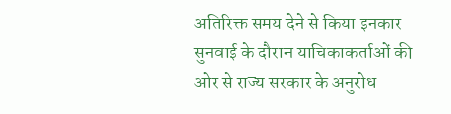अतिरिक्त समय देने से किया इनकार
सुनवाई के दौरान याचिकाकर्ताओं की ओर से राज्य सरकार के अनुरोध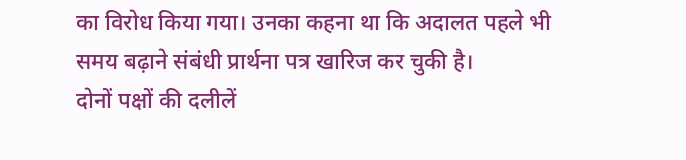का विरोध किया गया। उनका कहना था कि अदालत पहले भी समय बढ़ाने संबंधी प्रार्थना पत्र खारिज कर चुकी है।
दोनों पक्षों की दलीलें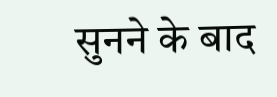सुनने के बाद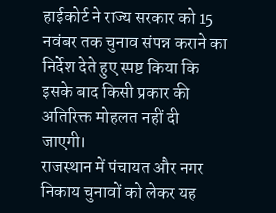हाईकोर्ट ने राज्य सरकार को 15 नवंबर तक चुनाव संपन्न कराने का निर्देश देते हुए स्पष्ट किया कि इसके बाद किसी प्रकार की अतिरिक्त मोहलत नहीं दी जाएगी।
राजस्थान में पंचायत और नगर निकाय चुनावों को लेकर यह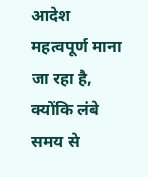आदेश महत्वपूर्ण माना जा रहा है, क्योंकि लंबे समय से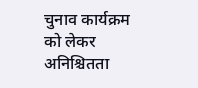चुनाव कार्यक्रम को लेकर अनिश्चितता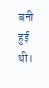बनी हुई थी।